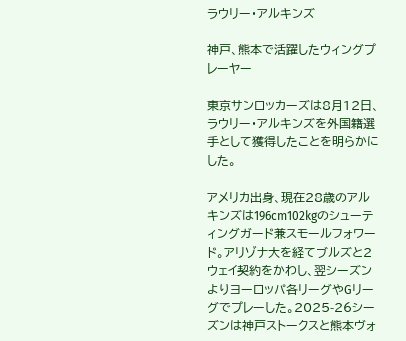ラウリー・アルキンズ

神戸、熊本で活躍したウィングプレーヤー

東京サンロッカーズは8月12日、ラウリー・アルキンズを外国籍選手として獲得したことを明らかにした。

アメリカ出身、現在28歳のアルキンズは196cm102kgのシューティングガード兼スモールフォワード。アリゾナ大を経てブルズと2ウェイ契約をかわし、翌シーズンよりヨーロッパ各リーグやGリーグでプレーした。2025-26シーズンは神戸ストークスと熊本ヴォ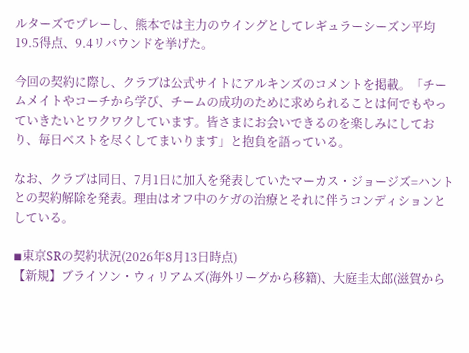ルターズでプレーし、熊本では主力のウイングとしてレギュラーシーズン平均19.5得点、9.4リバウンドを挙げた。

今回の契約に際し、クラブは公式サイトにアルキンズのコメントを掲載。「チームメイトやコーチから学び、チームの成功のために求められることは何でもやっていきたいとワクワクしています。皆さまにお会いできるのを楽しみにしており、毎日ベストを尽くしてまいります」と抱負を語っている。

なお、クラブは同日、7月1日に加入を発表していたマーカス・ジョージズ=ハントとの契約解除を発表。理由はオフ中のケガの治療とそれに伴うコンディションとしている。

◾東京SRの契約状況(2026年8月13日時点)
【新規】ブライソン・ウィリアムズ(海外リーグから移籍)、大庭圭太郎(滋賀から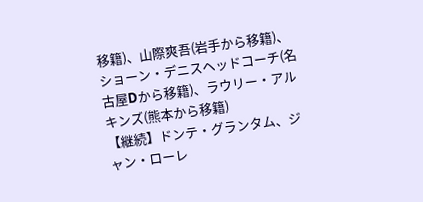移籍)、山際爽吾(岩手から移籍)、ショーン・デニスヘッドコーチ(名古屋Dから移籍)、ラウリー・アルキンズ(熊本から移籍)
【継続】ドンテ・グランタム、ジャン・ローレ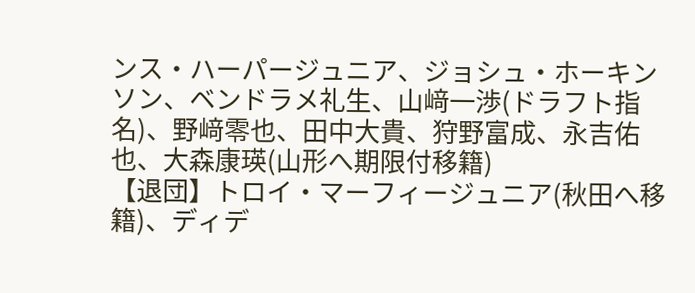ンス・ハーパージュニア、ジョシュ・ホーキンソン、ベンドラメ礼生、山﨑一渉(ドラフト指名)、野﨑零也、田中大貴、狩野富成、永吉佑也、大森康瑛(山形へ期限付移籍)
【退団】トロイ・マーフィージュニア(秋田へ移籍)、ディデ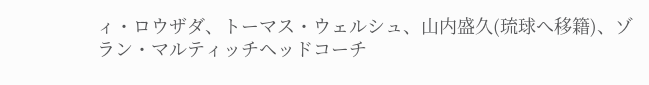ィ・ロウザダ、トーマス・ウェルシュ、山内盛久(琉球へ移籍)、ゾラン・マルティッチヘッドコーチ